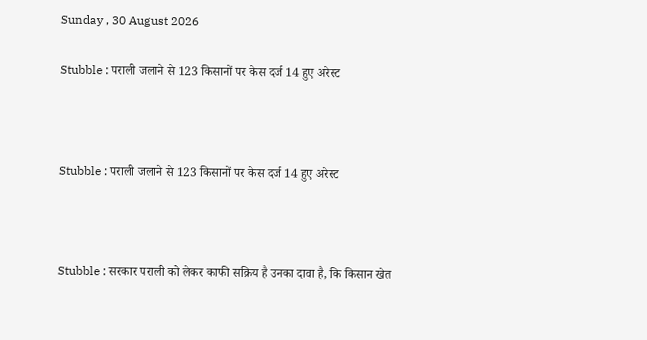Sunday , 30 August 2026

Stubble : पराली जलाने से 123 किसानों पर केस दर्ज 14 हुए अरेस्ट



Stubble : पराली जलाने से 123 किसानों पर केस दर्ज 14 हुए अरेस्ट



Stubble : सरकार पराली को लेकर काफी सक्रिय है उनका दावा है, कि किसान खेत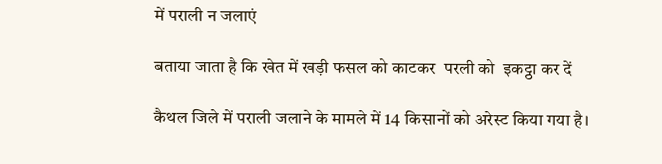में पराली न जलाएं

बताया जाता है कि खेत में खड़ी फसल को काटकर  परली को  इकट्ठा कर दें

कैथल जिले में पराली जलाने के मामले में 14 किसानों को अरेस्ट किया गया है।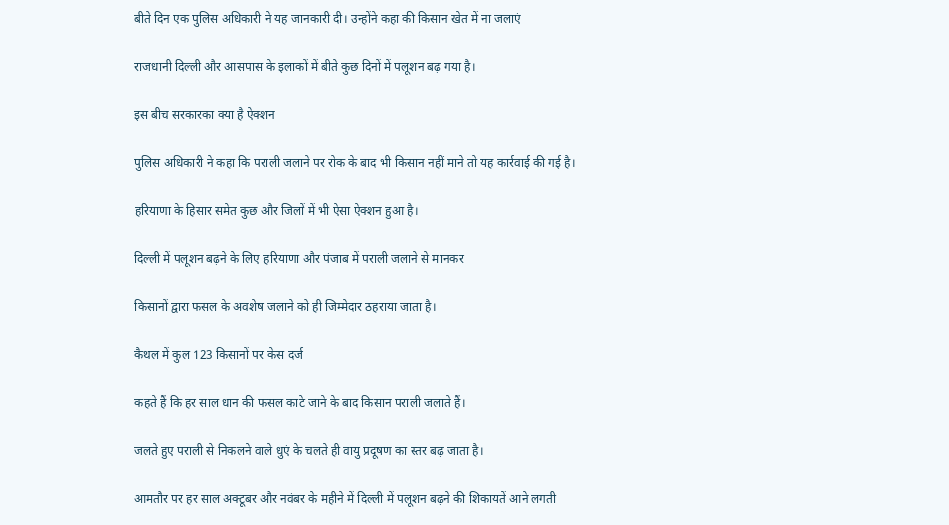बीते दिन एक पुलिस अधिकारी ने यह जानकारी दी। उन्होंने कहा की किसान खेत में ना जलाएं

राजधानी दिल्ली और आसपास के इलाकों में बीते कुछ दिनों में पलूशन बढ़ गया है।

इस बीच सरकारका क्या है ऐक्शन

पुलिस अधिकारी ने कहा कि पराली जलाने पर रोक के बाद भी किसान नहीं माने तो यह कार्रवाई की गई है।

हरियाणा के हिसार समेत कुछ और जिलों में भी ऐसा ऐक्शन हुआ है।

दिल्ली में पलूशन बढ़ने के लिए हरियाणा और पंजाब में पराली जलाने से मानकर

किसानों द्वारा फसल के अवशेष जलाने को ही जिम्मेदार ठहराया जाता है।

कैथल में कुल 123 किसानों पर केस दर्ज

कहते हैं कि हर साल धान की फसल काटे जाने के बाद किसान पराली जलाते हैं।

जलते हुए पराली से निकलने वाले धुएं के चलते ही वायु प्रदूषण का स्तर बढ़ जाता है।

आमतौर पर हर साल अक्टूबर और नवंबर के महीने में दिल्ली में पलूशन बढ़ने की शिकायतें आने लगती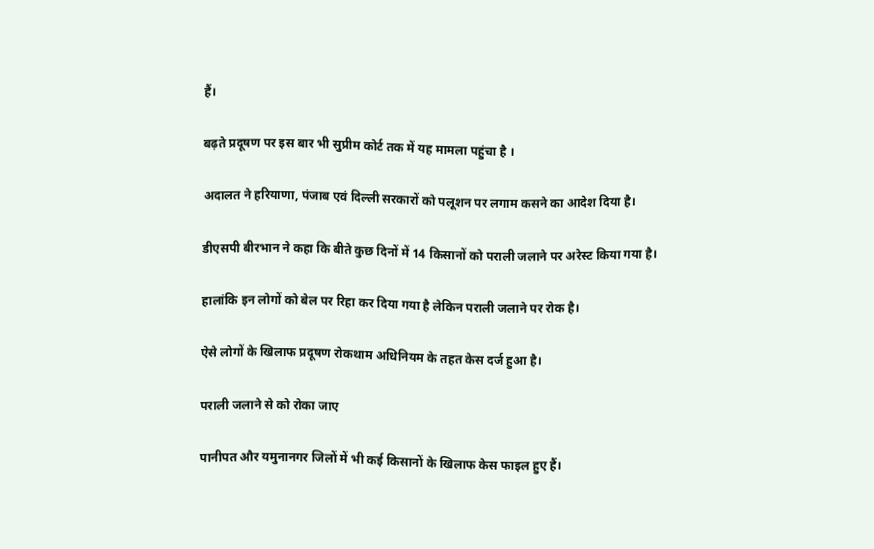हैं।

बढ़ते प्रदूषण पर इस बार भी सुप्रीम कोर्ट तक में यह मामला पहुंचा है ।

अदालत ने हरियाणा, पंजाब एवं दिल्ली सरकारों को पलूशन पर लगाम कसने का आदेश दिया है।

डीएसपी बीरभान ने कहा कि बीते कुछ दिनों में 14 किसानों को पराली जलाने पर अरेस्ट किया गया है।

हालांकि इन लोगों को बेल पर रिहा कर दिया गया है लेकिन पराली जलाने पर रोक है।

ऐसे लोगों के खिलाफ प्रदूषण रोकथाम अधिनियम के तहत केस दर्ज हुआ है।

पराली जलाने से को रोका जाए

पानीपत और यमुनानगर जिलों में भी कई किसानों के खिलाफ केस फाइल हुए हैं।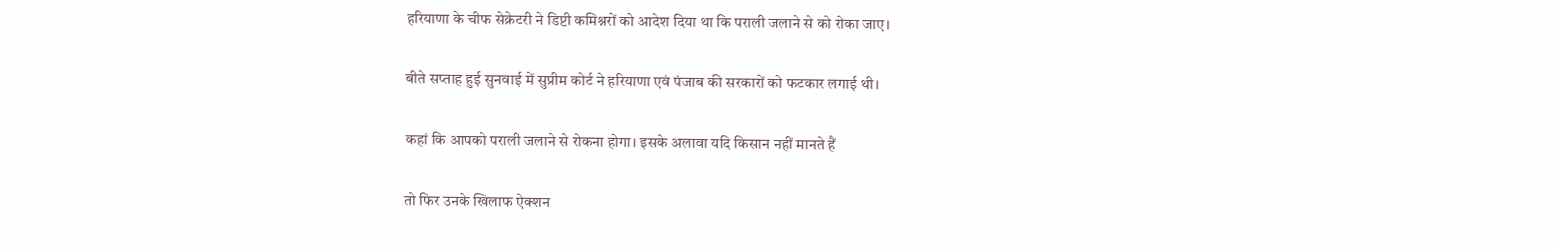हरियाणा के चीफ सेक्रेटरी ने डिप्टी कमिश्नरों को आदेश दिया था कि पराली जलाने से को रोका जाए।

बीते सप्ताह हुई सुनवाई में सुप्रीम कोर्ट ने हरियाणा एवं पंजाब की सरकारों को फटकार लगाई थी।

कहां कि आपको पराली जलाने से रोकना होगा। इसके अलावा यदि किसान नहीं मानते हैं

तो फिर उनके खिलाफ ऐक्शन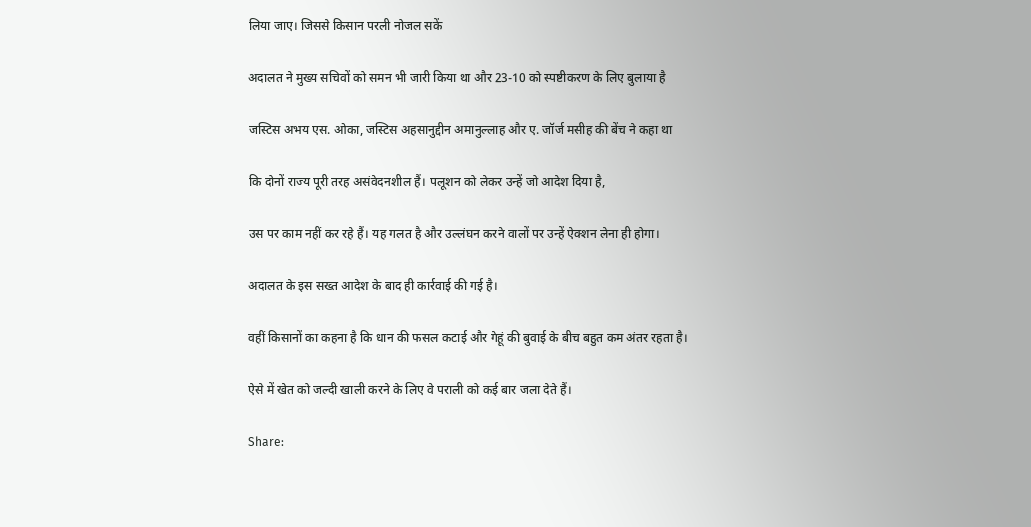लिया जाए। जिससे किसान परली नोजल सकें

अदालत ने मुख्य सचिवों को समन भी जारी किया था और 23-10 को स्पष्टीकरण के लिए बुलाया है

जस्टिस अभय एस. ओका, जस्टिस अहसानुद्दीन अमानुल्लाह और ए. जॉर्ज मसीह की बेंच ने कहा था

कि दोनों राज्य पूरी तरह असंवेदनशील हैं। पलूशन को लेकर उन्हें जो आदेश दिया है,

उस पर काम नहीं कर रहे हैं। यह गलत है और उल्लंघन करने वालों पर उन्हें ऐक्शन लेना ही होगा।

अदालत के इस सख्त आदेश के बाद ही कार्रवाई की गई है।

वहीं किसानों का कहना है कि धान की फसल कटाई और गेहूं की बुवाई के बीच बहुत कम अंतर रहता है।

ऐसे में खेत को जल्दी खाली करने के लिए वे पराली को कई बार जला देते हैं।

Share: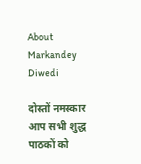About Markandey Diwedi

दोस्तों नमस्कार आप सभी शुद्ध पाठकों को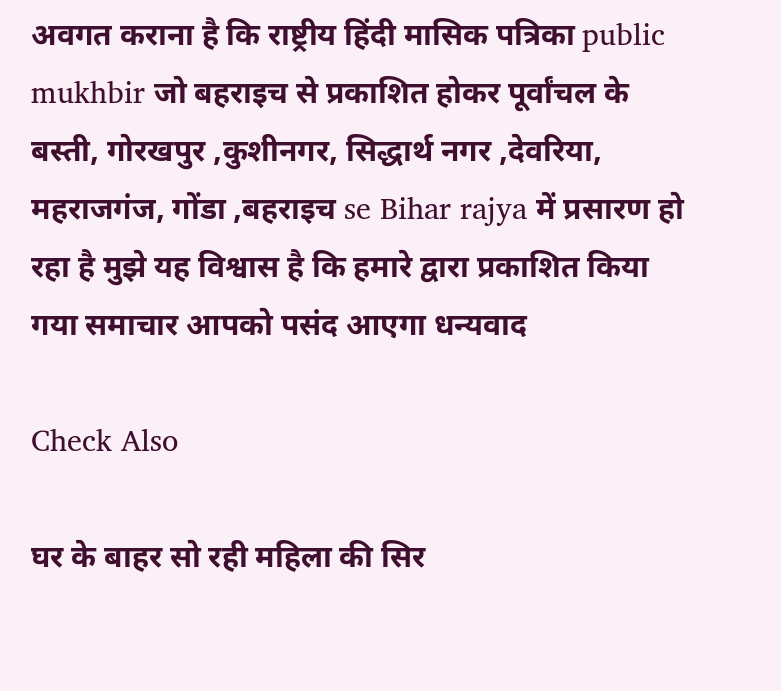अवगत कराना है कि राष्ट्रीय हिंदी मासिक पत्रिका public mukhbir जो बहराइच से प्रकाशित होकर पूर्वांचल के बस्ती, गोरखपुर ,कुशीनगर, सिद्धार्थ नगर ,देवरिया, महराजगंज, गोंडा ,बहराइच se Bihar rajya में प्रसारण हो रहा है मुझे यह विश्वास है कि हमारे द्वारा प्रकाशित किया गया समाचार आपको पसंद आएगा धन्यवाद

Check Also

घर के बाहर सो रही महिला की सिर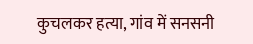कुचलकर हत्या, गांव में सनसनी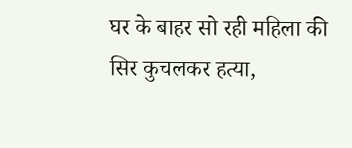घर के बाहर सो रही महिला की सिर कुचलकर हत्या,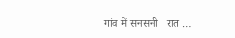गांव में सनसनी   रात …